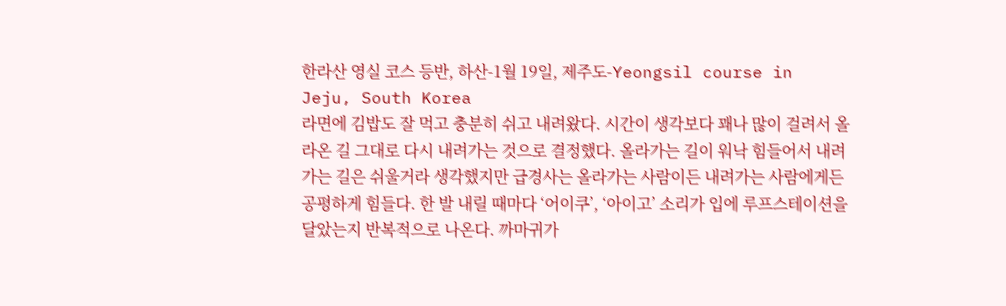한라산 영실 코스 등반, 하산-1월 19일, 제주도-Yeongsil course in Jeju, South Korea
라면에 김밥도 잘 먹고 충분히 쉬고 내려왔다. 시간이 생각보다 꽤나 많이 걸려서 올라온 길 그대로 다시 내려가는 것으로 결정했다. 올라가는 길이 워낙 힘들어서 내려가는 길은 쉬울거라 생각했지만 급경사는 올라가는 사람이든 내려가는 사람에게든 공평하게 힘들다. 한 발 내릴 때마다 ‘어이쿠’, ‘아이고’ 소리가 입에 루프스테이션을 달았는지 반복적으로 나온다. 까마귀가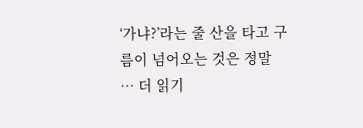‘가냐?’라는 줄 산을 타고 구름이 넘어오는 것은 정말 … 더 읽기